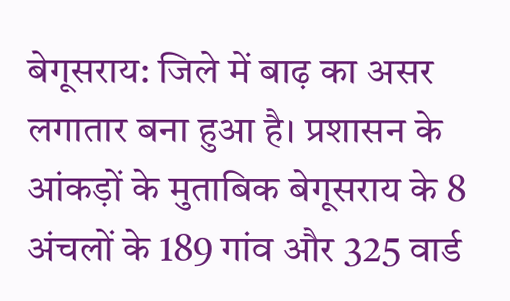बेगूसराय: जिले में बाढ़ का असर लगातार बना हुआ है। प्रशासन के आंकड़ों के मुताबिक बेगूसराय के 8 अंचलों के 189 गांव और 325 वार्ड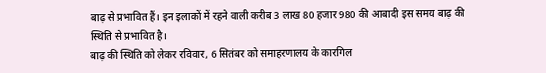बाढ़ से प्रभावित हैं। इन इलाकों में रहने वाली करीब 3 लाख 80 हजार 980 की आबादी इस समय बाढ़ की स्थिति से प्रभावित है।
बाढ़ की स्थिति को लेकर रविवार, 6 सितंबर को समाहरणालय के कारगिल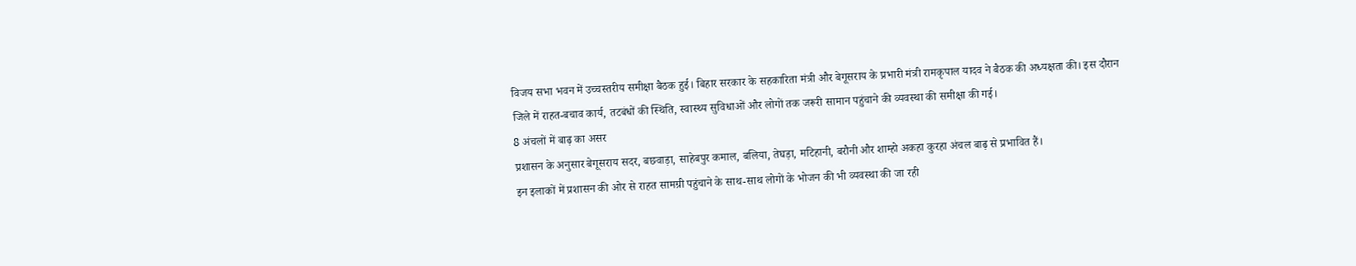विजय सभा भवन में उच्चस्तरीय समीक्षा बैठक हुई। बिहार सरकार के सहकारिता मंत्री और बेगूसराय के प्रभारी मंत्री रामकृपाल यादव ने बैठक की अध्यक्षता की। इस दौरान जिले में राहत-बचाव कार्य, तटबंधों की स्थिति, स्वास्थ्य सुविधाओं और लोगों तक जरूरी सामान पहुंचाने की व्यवस्था की समीक्षा की गई।
8 अंचलों में बाढ़ का असर
प्रशासन के अनुसार बेगूसराय सदर, बछवाड़ा, साहेबपुर कमाल, बलिया, तेघड़ा, मटिहानी, बरौनी और शाम्हो अकहा कुरहा अंचल बाढ़ से प्रभावित हैं।
इन इलाकों में प्रशासन की ओर से राहत सामग्री पहुंचाने के साथ-साथ लोगों के भोजन की भी व्यवस्था की जा रही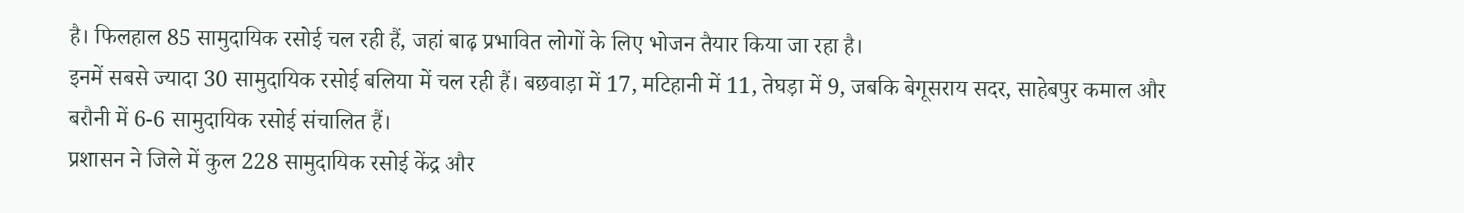है। फिलहाल 85 सामुदायिक रसोई चल रही हैं, जहां बाढ़ प्रभावित लोगों के लिए भोजन तैयार किया जा रहा है।
इनमें सबसे ज्यादा 30 सामुदायिक रसोई बलिया में चल रही हैं। बछवाड़ा में 17, मटिहानी में 11, तेघड़ा में 9, जबकि बेगूसराय सदर, साहेबपुर कमाल और बरौनी में 6-6 सामुदायिक रसोई संचालित हैं।
प्रशासन ने जिले में कुल 228 सामुदायिक रसोई केंद्र और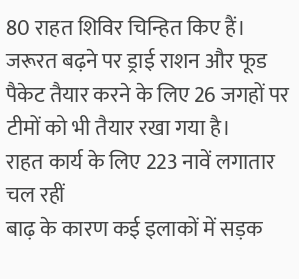80 राहत शिविर चिन्हित किए हैं। जरूरत बढ़ने पर ड्राई राशन और फूड पैकेट तैयार करने के लिए 26 जगहों पर टीमों को भी तैयार रखा गया है।
राहत कार्य के लिए 223 नावें लगातार चल रहीं
बाढ़ के कारण कई इलाकों में सड़क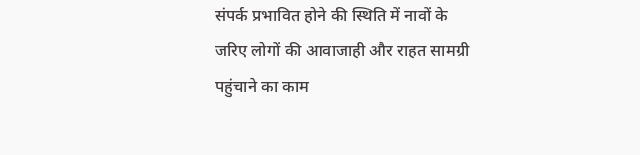संपर्क प्रभावित होने की स्थिति में नावों के जरिए लोगों की आवाजाही और राहत सामग्री पहुंचाने का काम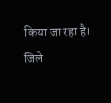किया जा रहा है।
जिले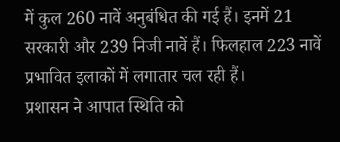में कुल 260 नावें अनुबंधित की गई हैं। इनमें 21 सरकारी और 239 निजी नावें हैं। फिलहाल 223 नावें प्रभावित इलाकों में लगातार चल रही हैं।
प्रशासन ने आपात स्थिति को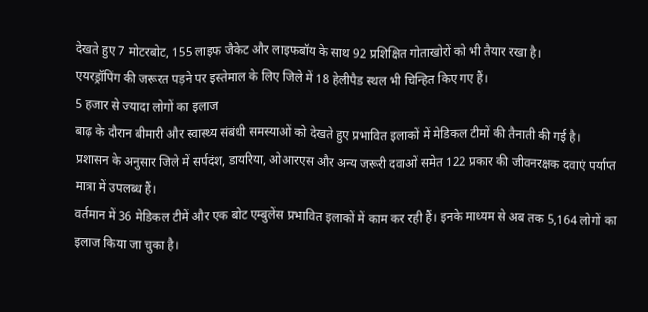देखते हुए 7 मोटरबोट, 155 लाइफ जैकेट और लाइफबॉय के साथ 92 प्रशिक्षित गोताखोरों को भी तैयार रखा है।
एयरड्रॉपिंग की जरूरत पड़ने पर इस्तेमाल के लिए जिले में 18 हेलीपैड स्थल भी चिन्हित किए गए हैं।
5 हजार से ज्यादा लोगों का इलाज
बाढ़ के दौरान बीमारी और स्वास्थ्य संबंधी समस्याओं को देखते हुए प्रभावित इलाकों में मेडिकल टीमों की तैनाती की गई है।
प्रशासन के अनुसार जिले में सर्पदंश, डायरिया, ओआरएस और अन्य जरूरी दवाओं समेत 122 प्रकार की जीवनरक्षक दवाएं पर्याप्त मात्रा में उपलब्ध हैं।
वर्तमान में 36 मेडिकल टीमें और एक बोट एम्बुलेंस प्रभावित इलाकों में काम कर रही हैं। इनके माध्यम से अब तक 5,164 लोगों का इलाज किया जा चुका है।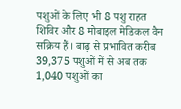पशुओं के लिए भी 8 पशु राहत शिविर और 8 मोबाइल मेडिकल वैन सक्रिय हैं। बाढ़ से प्रभावित करीब 39,375 पशुओं में से अब तक 1,040 पशुओं का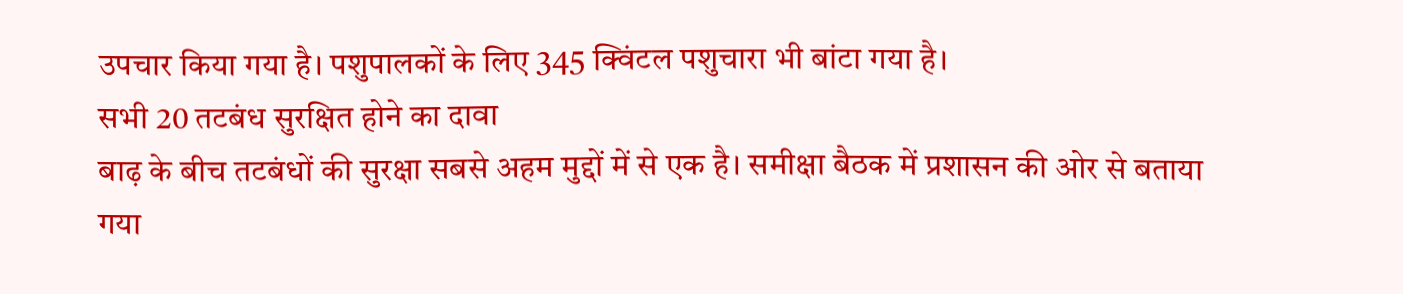उपचार किया गया है। पशुपालकों के लिए 345 क्विंटल पशुचारा भी बांटा गया है।
सभी 20 तटबंध सुरक्षित होने का दावा
बाढ़ के बीच तटबंधों की सुरक्षा सबसे अहम मुद्दों में से एक है। समीक्षा बैठक में प्रशासन की ओर से बताया गया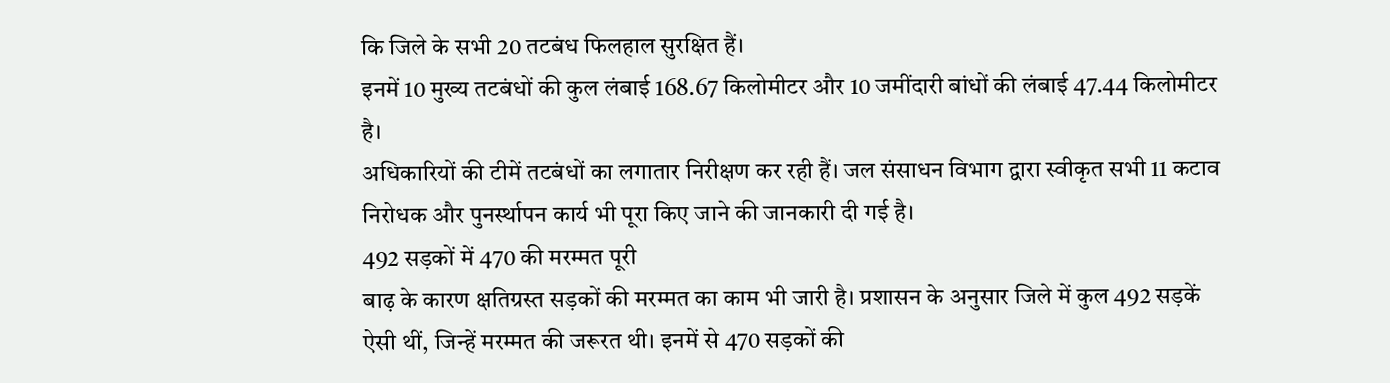कि जिले के सभी 20 तटबंध फिलहाल सुरक्षित हैं।
इनमें 10 मुख्य तटबंधों की कुल लंबाई 168.67 किलोमीटर और 10 जमींदारी बांधों की लंबाई 47.44 किलोमीटर है।
अधिकारियों की टीमें तटबंधों का लगातार निरीक्षण कर रही हैं। जल संसाधन विभाग द्वारा स्वीकृत सभी 11 कटाव निरोधक और पुनर्स्थापन कार्य भी पूरा किए जाने की जानकारी दी गई है।
492 सड़कों में 470 की मरम्मत पूरी
बाढ़ के कारण क्षतिग्रस्त सड़कों की मरम्मत का काम भी जारी है। प्रशासन के अनुसार जिले में कुल 492 सड़कें ऐसी थीं, जिन्हें मरम्मत की जरूरत थी। इनमें से 470 सड़कों की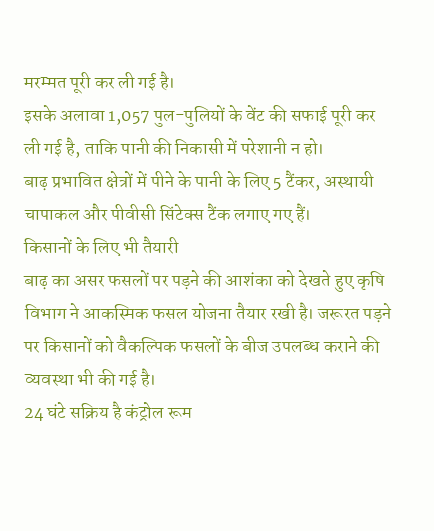मरम्मत पूरी कर ली गई है।
इसके अलावा 1,057 पुल-पुलियों के वेंट की सफाई पूरी कर ली गई है, ताकि पानी की निकासी में परेशानी न हो।
बाढ़ प्रभावित क्षेत्रों में पीने के पानी के लिए 5 टैंकर, अस्थायी चापाकल और पीवीसी सिंटेक्स टैंक लगाए गए हैं।
किसानों के लिए भी तैयारी
बाढ़ का असर फसलों पर पड़ने की आशंका को देखते हुए कृषि विभाग ने आकस्मिक फसल योजना तैयार रखी है। जरूरत पड़ने पर किसानों को वैकल्पिक फसलों के बीज उपलब्ध कराने की व्यवस्था भी की गई है।
24 घंटे सक्रिय है कंट्रोल रूम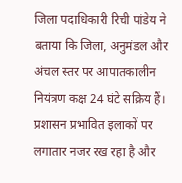जिला पदाधिकारी रिची पांडेय ने बताया कि जिला, अनुमंडल और अंचल स्तर पर आपातकालीन नियंत्रण कक्ष 24 घंटे सक्रिय हैं। प्रशासन प्रभावित इलाकों पर लगातार नजर रख रहा है और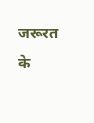जरूरत के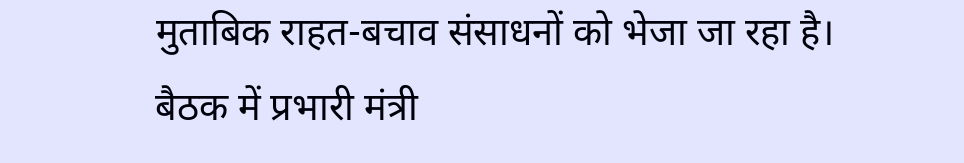मुताबिक राहत-बचाव संसाधनों को भेजा जा रहा है।
बैठक में प्रभारी मंत्री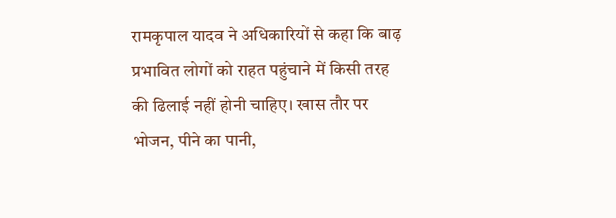रामकृपाल यादव ने अधिकारियों से कहा कि बाढ़ प्रभावित लोगों को राहत पहुंचाने में किसी तरह की ढिलाई नहीं होनी चाहिए। खास तौर पर भोजन, पीने का पानी,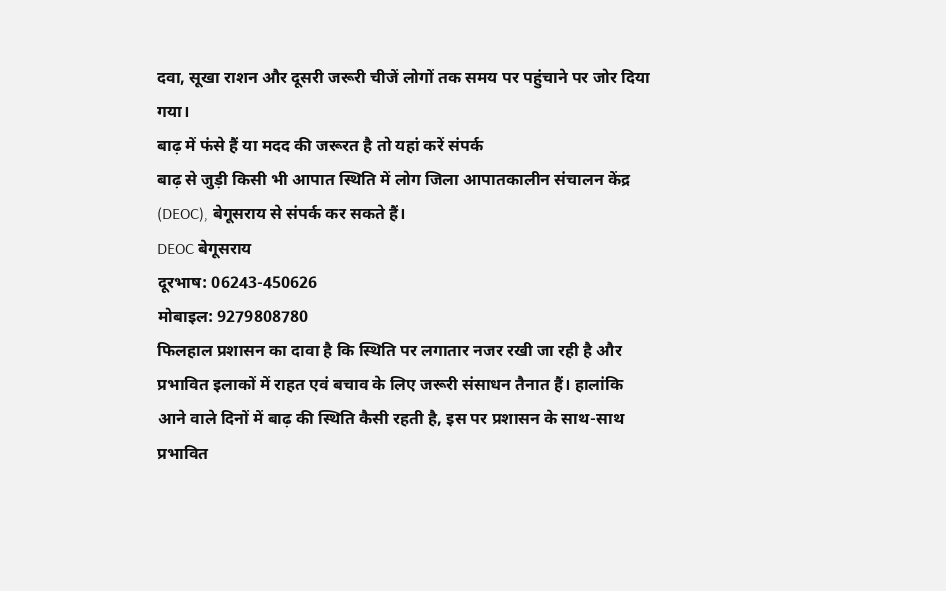दवा, सूखा राशन और दूसरी जरूरी चीजें लोगों तक समय पर पहुंचाने पर जोर दिया गया।
बाढ़ में फंसे हैं या मदद की जरूरत है तो यहां करें संपर्क
बाढ़ से जुड़ी किसी भी आपात स्थिति में लोग जिला आपातकालीन संचालन केंद्र (DEOC), बेगूसराय से संपर्क कर सकते हैं।
DEOC बेगूसराय
दूरभाष: 06243-450626
मोबाइल: 9279808780
फिलहाल प्रशासन का दावा है कि स्थिति पर लगातार नजर रखी जा रही है और प्रभावित इलाकों में राहत एवं बचाव के लिए जरूरी संसाधन तैनात हैं। हालांकि आने वाले दिनों में बाढ़ की स्थिति कैसी रहती है, इस पर प्रशासन के साथ-साथ प्रभावित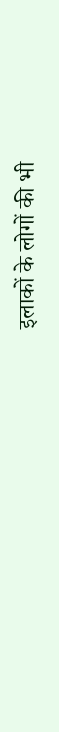इलाकों के लोगों की भी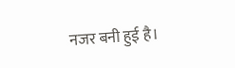नजर बनी हुई है।